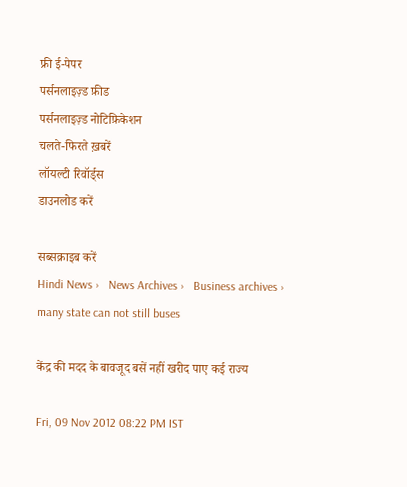फ्री ई-पेपर
पर्सनलाइज़्ड फ़ीड
पर्सनलाइज़्ड नोटिफ़िकेशन
चलते-फिरते ख़बरें
लॉयल्टी रिवॉर्ड्स
डाउनलोड करें

सब्सक्राइब करें
Hindi News ›   News Archives ›   Business archives ›   many state can not still buses

केंद्र की मदद के बावजूद बसें नहीं खरीद पाए कई राज्य

Fri, 09 Nov 2012 08:22 PM IST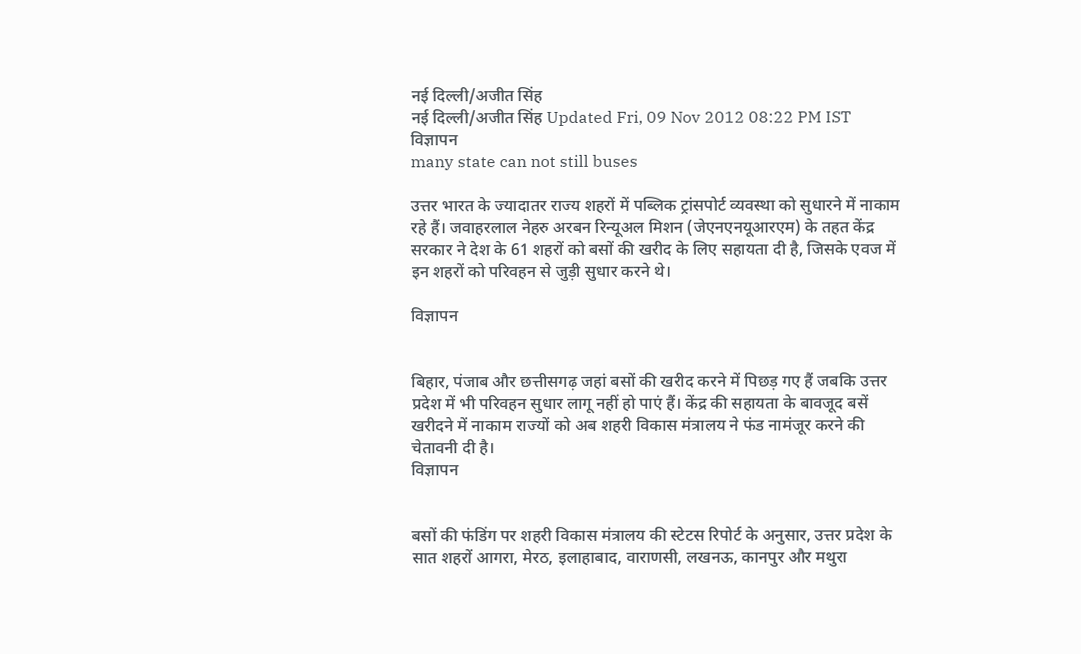नई दिल्ली/अजीत सिंह
नई दिल्ली/अजीत सिंह Updated Fri, 09 Nov 2012 08:22 PM IST
विज्ञापन
many state can not still buses

उत्तर भारत के ज्यादातर राज्य शहरों में पब्लिक ट्रांसपोर्ट व्यवस्था को सुधारने में नाकाम रहे हैं। जवाहरलाल नेहरु अरबन रिन्यूअल मिशन (जेएनएनयूआरएम) के तहत केंद्र सरकार ने देश के 61 शहरों को बसों की खरीद के लिए सहायता दी है, जिसके एवज में इन शहरों को परिवहन से जुड़ी सुधार करने थे।

विज्ञापन


बिहार, पंजाब और छत्तीसगढ़ जहां बसों की खरीद करने में पिछड़ गए हैं जबकि उत्तर प्रदेश में भी परिवहन सुधार लागू नहीं हो पाएं हैं। केंद्र की सहायता के बावजूद बसें खरीदने में नाकाम राज्यों को अब शहरी विकास मंत्रालय ने फंड नामंजूर करने की चेतावनी दी है।
विज्ञापन


बसों की फंडिंग पर शहरी विकास मंत्रालय की स्टेटस रिपोर्ट के अनुसार, उत्तर प्रदेश के सात शहरों आगरा, मेरठ, इलाहाबाद, वाराणसी, लखनऊ, कानपुर और मथुरा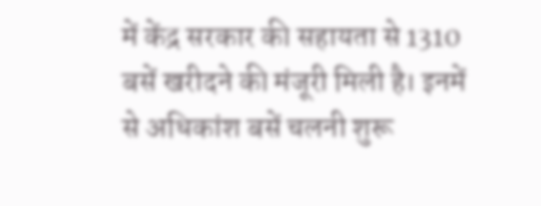में केंद्र सरकार की सहायता से 1310 बसें खरीदने की मंजूरी मिली है। इनमें से अधिकांश बसें चलनी शुरू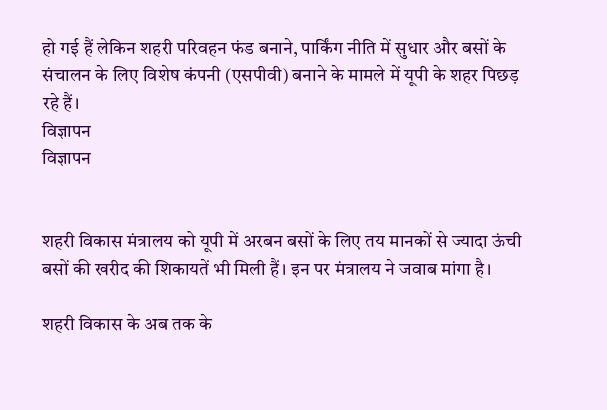हो गई हैं लेकिन शहरी परिवहन फंड बनाने, पार्किंग नीति में सुधार और बसों के संचालन के लिए विशेष कंपनी (एसपीवी) बनाने के मामले में यूपी के शहर पिछड़ रहे हैं।
विज्ञापन
विज्ञापन


शहरी विकास मंत्रालय को यूपी में अरबन बसों के लिए तय मानकों से ज्यादा ऊंची बसों की खरीद की शिकायतें भी मिली हैं। इन पर मंत्रालय ने जवाब मांगा है।

शहरी विकास के अब तक के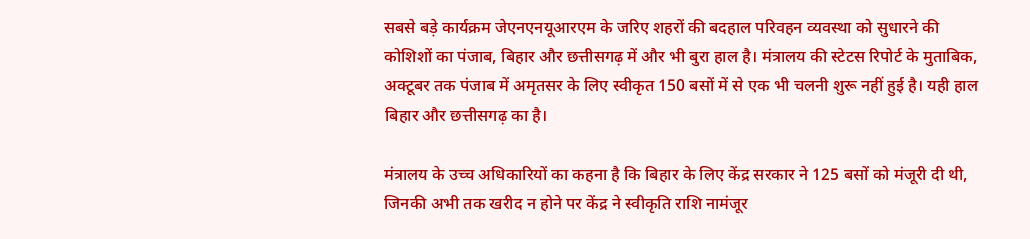सबसे बड़े कार्यक्रम जेएनएनयूआरएम के जरिए शहरों की बदहाल परिवहन व्यवस्था को सुधारने की कोशिशों का पंजाब, बिहार और छत्तीसगढ़ में और भी बुरा हाल है। मंत्रालय की स्टेटस रिपोर्ट के मुताबिक, अक्टूबर तक पंजाब में अमृतसर के लिए स्वीकृत 150 बसों में से एक भी चलनी शुरू नहीं हुई है। यही हाल बिहार और छत्तीसगढ़ का है।

मंत्रालय के उच्च अधिकारियों का कहना है कि बिहार के लिए केंद्र सरकार ने 125 बसों को मंजूरी दी थी, जिनकी अभी तक खरीद न होने पर केंद्र ने स्वीकृति राशि नामंजूर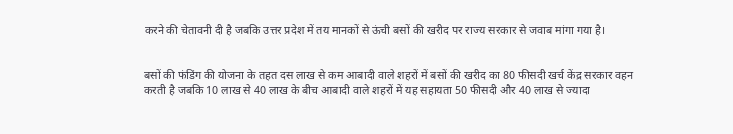करने की चेतावनी दी है जबकि उत्तर प्रदेश में तय मानकों से ऊंची बसों की खरीद पर राज्य सरकार से जवाब मांगा गया है।


बसों की फंडिंग की योजना के तहत दस लाख से कम आबादी वाले शहरों में बसों की खरीद का 80 फीसदी खर्च केंद्र सरकार वहन करती है जबकि 10 लाख से 40 लाख के बीच आबादी वाले शहरों में यह सहायता 50 फीसदी और 40 लाख से ज्यादा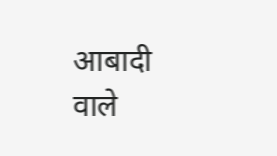आबादी वाले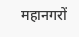महानगरों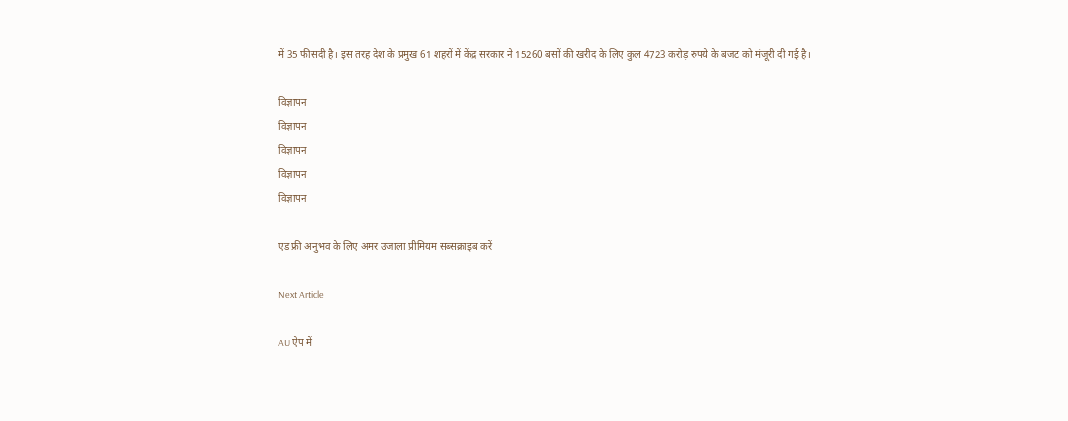में 35 फीसदी है। इस तरह देश के प्रमुख 61 शहरों में केंद्र सरकार ने 15260 बसों की खरीद के लिए कुल 4723 करोड़ रुपये के बजट को मंजूरी दी गई है।

विज्ञापन
विज्ञापन
विज्ञापन
विज्ञापन
विज्ञापन

एड फ्री अनुभव के लिए अमर उजाला प्रीमियम सब्सक्राइब करें

Next Article

AU ऐप में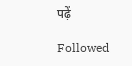पढ़ें

Followed